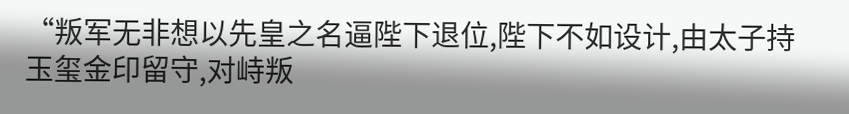“叛军无非想以先皇之名逼陛下退位,陛下不如设计,由太子持玉玺金印留守,对峙叛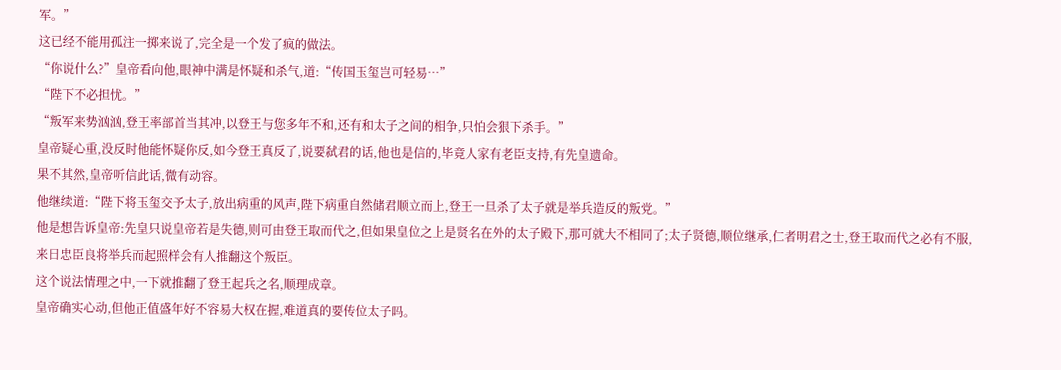军。”
这已经不能用孤注一掷来说了,完全是一个发了疯的做法。
“你说什么?”皇帝看向他,眼神中满是怀疑和杀气,道:“传国玉玺岂可轻易…”
“陛下不必担忧。”
“叛军来势汹汹,登王率部首当其冲,以登王与您多年不和,还有和太子之间的相争,只怕会狠下杀手。”
皇帝疑心重,没反时他能怀疑你反,如今登王真反了,说要弑君的话,他也是信的,毕竟人家有老臣支持,有先皇遗命。
果不其然,皇帝听信此话,微有动容。
他继续道:“陛下将玉玺交予太子,放出病重的风声,陛下病重自然储君顺立而上,登王一旦杀了太子就是举兵造反的叛党。”
他是想告诉皇帝:先皇只说皇帝若是失德,则可由登王取而代之,但如果皇位之上是贤名在外的太子殿下,那可就大不相同了;太子贤德,顺位继承,仁者明君之士,登王取而代之必有不服,来日忠臣良将举兵而起照样会有人推翻这个叛臣。
这个说法情理之中,一下就推翻了登王起兵之名,顺理成章。
皇帝确实心动,但他正值盛年好不容易大权在握,难道真的要传位太子吗。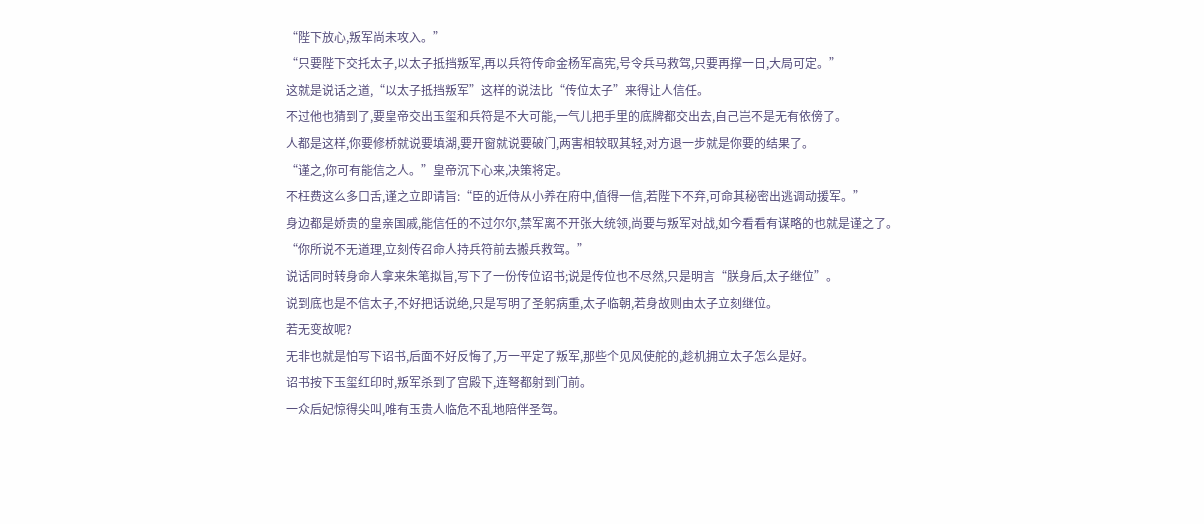“陛下放心,叛军尚未攻入。”
“只要陛下交托太子,以太子抵挡叛军,再以兵符传命金杨军高宪,号令兵马救驾,只要再撑一日,大局可定。”
这就是说话之道,“以太子抵挡叛军”这样的说法比“传位太子”来得让人信任。
不过他也猜到了,要皇帝交出玉玺和兵符是不大可能,一气儿把手里的底牌都交出去,自己岂不是无有依傍了。
人都是这样,你要修桥就说要填湖,要开窗就说要破门,两害相较取其轻,对方退一步就是你要的结果了。
“谨之,你可有能信之人。”皇帝沉下心来,决策将定。
不枉费这么多口舌,谨之立即请旨:“臣的近侍从小养在府中,值得一信,若陛下不弃,可命其秘密出逃调动援军。”
身边都是娇贵的皇亲国戚,能信任的不过尔尔,禁军离不开张大统领,尚要与叛军对战,如今看看有谋略的也就是谨之了。
“你所说不无道理,立刻传召命人持兵符前去搬兵救驾。”
说话同时转身命人拿来朱笔拟旨,写下了一份传位诏书;说是传位也不尽然,只是明言“朕身后,太子继位”。
说到底也是不信太子,不好把话说绝,只是写明了圣躬病重,太子临朝,若身故则由太子立刻继位。
若无变故呢?
无非也就是怕写下诏书,后面不好反悔了,万一平定了叛军,那些个见风使舵的,趁机拥立太子怎么是好。
诏书按下玉玺红印时,叛军杀到了宫殿下,连弩都射到门前。
一众后妃惊得尖叫,唯有玉贵人临危不乱地陪伴圣驾。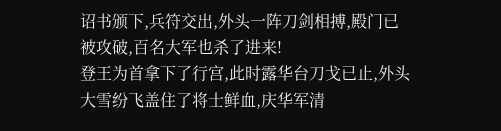诏书颁下,兵符交出,外头一阵刀剑相搏,殿门已被攻破,百名大军也杀了进来!
登王为首拿下了行宫,此时露华台刀戈已止,外头大雪纷飞盖住了将士鲜血,庆华军清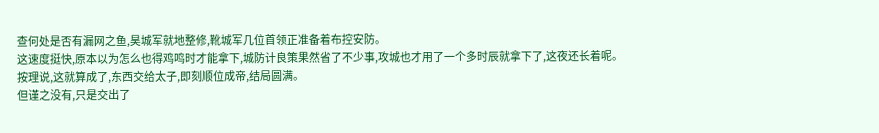查何处是否有漏网之鱼,昊城军就地整修,靴城军几位首领正准备着布控安防。
这速度挺快,原本以为怎么也得鸡鸣时才能拿下,城防计良策果然省了不少事,攻城也才用了一个多时辰就拿下了,这夜还长着呢。
按理说,这就算成了,东西交给太子,即刻顺位成帝,结局圆满。
但谨之没有,只是交出了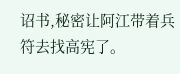诏书,秘密让阿江带着兵符去找高宪了。